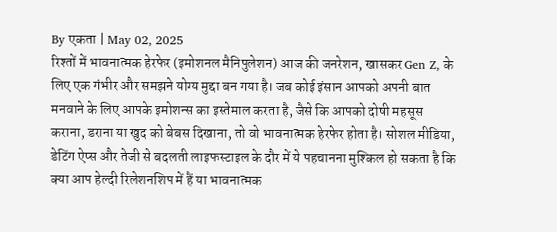By एकता | May 02, 2025
रिश्तों में भावनात्मक हेरफेर (इमोशनल मैनिपुलेशन) आज की जनरेशन, खासकर Gen Z, के लिए एक गंभीर और समझने योग्य मुद्दा बन गया है। जब कोई इंसान आपको अपनी बात मनवाने के लिए आपके इमोशन्स का इस्तेमाल करता है, जैसे कि आपको दोषी महसूस कराना, डराना या खुद को बेबस दिखाना, तो वो भावनात्मक हेरफेर होता है। सोशल मीडिया, डेटिंग ऐप्स और तेजी से बदलती लाइफस्टाइल के दौर में ये पहचानना मुश्किल हो सकता है कि क्या आप हेल्दी रिलेशनशिप में हैं या भावनात्मक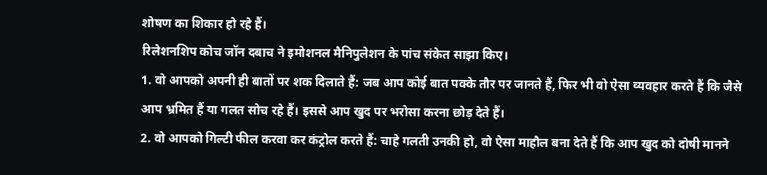शोषण का शिकार हो रहे हैं।
रिलेशनशिप कोच जॉन दबाच ने इमोशनल मैनिपुलेशन के पांच संकेत साझा किए।
1. वो आपको अपनी ही बातों पर शक दिलाते हैं: जब आप कोई बात पक्के तौर पर जानते हैं, फिर भी वो ऐसा व्यवहार करते हैं कि जैसे आप भ्रमित हैं या गलत सोच रहे हैं। इससे आप खुद पर भरोसा करना छोड़ देते हैं।
2. वो आपको गिल्टी फील करवा कर कंट्रोल करते हैं: चाहे गलती उनकी हो, वो ऐसा माहौल बना देते हैं कि आप खुद को दोषी मानने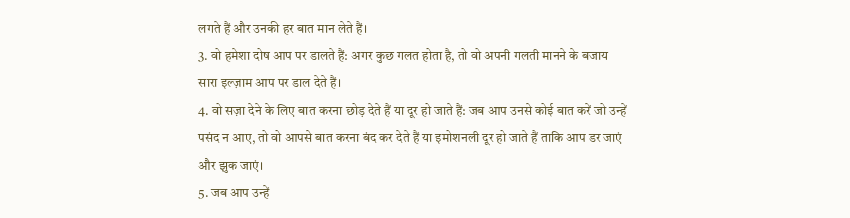लगते हैं और उनकी हर बात मान लेते हैं।
3. वो हमेशा दोष आप पर डालते हैं: अगर कुछ गलत होता है, तो वो अपनी गलती मानने के बजाय सारा इल्ज़ाम आप पर डाल देते हैं।
4. वो सज़ा देने के लिए बात करना छोड़ देते हैं या दूर हो जाते हैं: जब आप उनसे कोई बात करें जो उन्हें पसंद न आए, तो वो आपसे बात करना बंद कर देते हैं या इमोशनली दूर हो जाते हैं ताकि आप डर जाएं और झुक जाएं।
5. जब आप उन्हें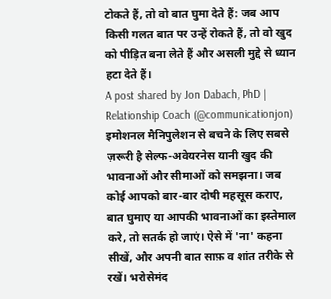टोकते हैं, तो वो बात घुमा देते हैं: जब आप किसी गलत बात पर उन्हें रोकते हैं, तो वो खुद को पीड़ित बना लेते हैं और असली मुद्दे से ध्यान हटा देते हैं।
A post shared by Jon Dabach, PhD | Relationship Coach (@communicationjon)
इमोशनल मैनिपुलेशन से बचने के लिए सबसे ज़रूरी है सेल्फ-अवेयरनेस यानी खुद की भावनाओं और सीमाओं को समझना। जब कोई आपको बार-बार दोषी महसूस कराए, बात घुमाए या आपकी भावनाओं का इस्तेमाल करे, तो सतर्क हो जाएं। ऐसे में 'ना' कहना सीखें, और अपनी बात साफ़ व शांत तरीके से रखें। भरोसेमंद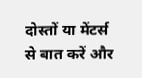दोस्तों या मेंटर्स से बात करें और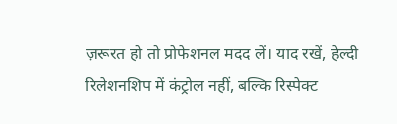ज़रूरत हो तो प्रोफेशनल मदद लें। याद रखें, हेल्दी रिलेशनशिप में कंट्रोल नहीं, बल्कि रिस्पेक्ट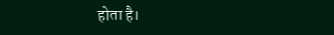होता है।